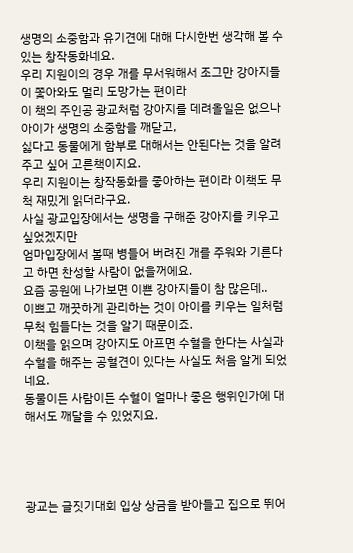생명의 소중함과 유기견에 대해 다시한번 생각해 볼 수 있는 창작동화네요.
우리 지원이의 경우 개를 무서워해서 조그만 강아지들이 쫓아와도 멀리 도망가는 편이라
이 책의 주인공 광교처럼 강아지를 데려올일은 없으나
아이가 생명의 소중함을 깨닫고,
싫다고 동물에게 함부로 대해서는 안된다는 것을 알려주고 싶어 고른책이지요.
우리 지원이는 창작동화를 좋아하는 편이라 이책도 무척 재밌게 읽더라구요.
사실 광교입장에서는 생명을 구해준 강아지를 키우고 싶었겠지만
엄마입장에서 볼때 병들어 버려진 개를 주워와 기른다고 하면 찬성할 사람이 없을꺼에요.
요즘 공원에 나가보면 이쁜 강아지들이 참 많은데..
이쁘고 깨끗하게 관리하는 것이 아이를 키우는 일처럼 무척 힘들다는 것을 알기 때문이죠.
이책을 읽으며 강아지도 아프면 수혈을 한다는 사실과
수혈을 해주는 공혈견이 있다는 사실도 처음 알게 되었네요.
동물이든 사람이든 수혈이 얼마나 좋은 행위인가에 대해서도 깨달을 수 있었지요.




광교는 글짓기대회 입상 상금을 받아들고 집으로 뛰어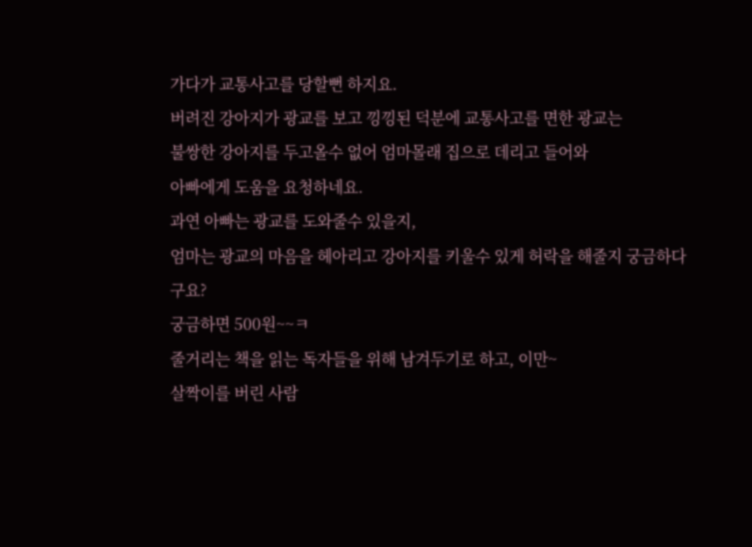가다가 교통사고를 당할뻔 하지요.
버려진 강아지가 광교를 보고 낑낑된 덕분에 교통사고를 면한 광교는
불쌍한 강아지를 두고올수 없어 엄마몰래 집으로 데리고 들어와
아빠에게 도움을 요청하네요.
과연 아빠는 광교를 도와줄수 있을지,
엄마는 광교의 마음을 헤아리고 강아지를 키울수 있게 허락을 해줄지 궁금하다구요?
궁금하면 500원~~ㅋ
줄거리는 책을 읽는 독자들을 위해 남겨두기로 하고, 이만~
살짝이를 버린 사람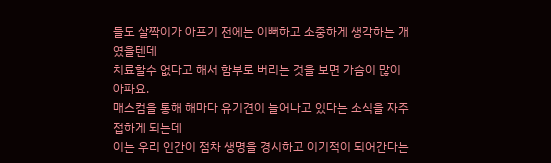들도 살짝이가 아프기 전에는 이뻐하고 소중하게 생각하는 개였을텐데
치료할수 없다고 해서 함부로 버리는 것을 보면 가슴이 많이 아파요.
매스컴을 통해 해마다 유기견이 늘어나고 있다는 소식을 자주 접하게 되는데
이는 우리 인간이 점차 생명을 경시하고 이기적이 되어간다는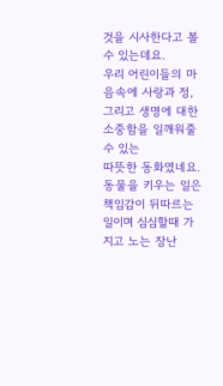것을 시사한다고 볼수 있는데요.
우리 어린이들의 마음속에 사랑과 정, 그리고 생명에 대한 소중함을 일깨워줄 수 있는
따뜻한 동화였네요.
동물을 키우는 일은 책임감이 뒤따르는 일이며 심심할때 가지고 노는 장난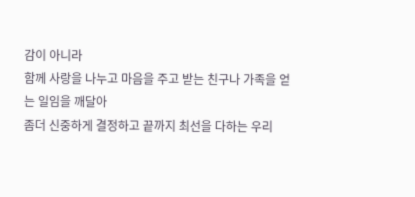감이 아니라
함께 사랑을 나누고 마음을 주고 받는 친구나 가족을 얻는 일임을 깨달아
좀더 신중하게 결정하고 끝까지 최선을 다하는 우리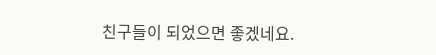친구들이 되었으면 좋겠네요.